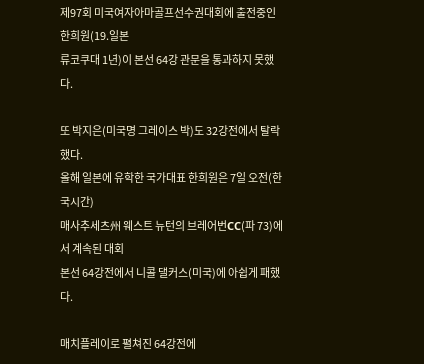제97회 미국여자아마골프선수권대회에 출전중인 한희원(19.일본
류코쿠대 1년)이 본선 64강 관문을 통과하지 못했다.

또 박지은(미국명 그레이스 박)도 32강전에서 탈락했다.
올해 일본에 유학한 국가대표 한희원은 7일 오전(한국시간)
매사추세츠州 웨스트 뉴턴의 브레어번CC(파 73)에서 계속된 대회
본선 64강전에서 니콜 댈커스(미국)에 아쉽게 패했다.

매치플레이로 펼쳐진 64강전에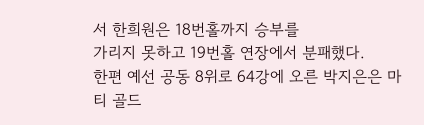서 한희원은 18번홀까지 승부를
가리지 못하고 19번홀 연장에서 분패했다.
한편 예선 공동 8위로 64강에 오른 박지은은 마티 골드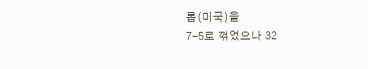롭(미국)을
7-5로 꺾었으나 32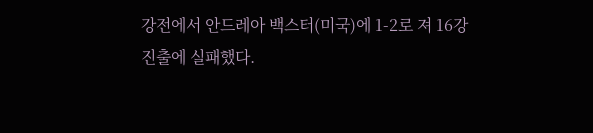강전에서 안드레아 백스터(미국)에 1-2로 져 16강
진출에 실패했다.